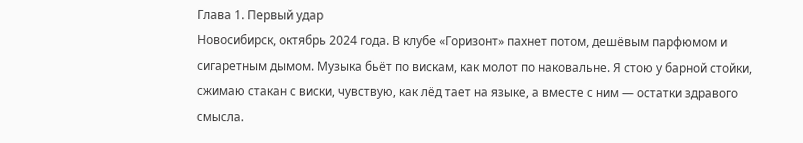Глава 1. Первый удар
Новосибирск, октябрь 2024 года. В клубе «Горизонт» пахнет потом, дешёвым парфюмом и сигаретным дымом. Музыка бьёт по вискам, как молот по наковальне. Я стою у барной стойки, сжимаю стакан с виски, чувствую, как лёд тает на языке, а вместе с ним — остатки здравого смысла.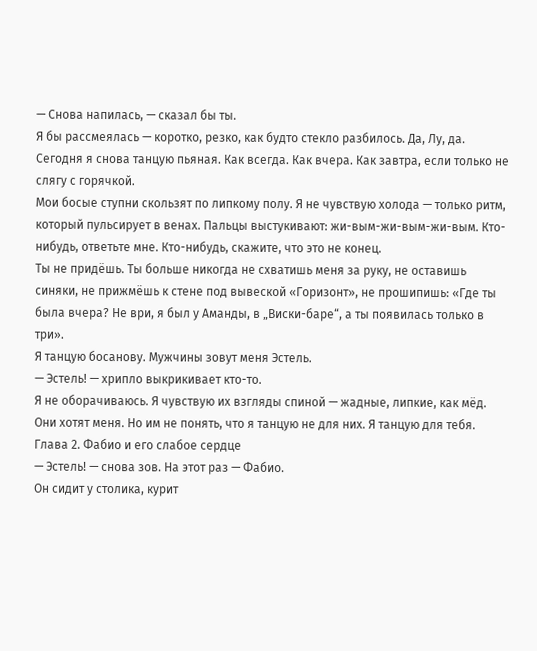— Снова напилась, — сказал бы ты.
Я бы рассмеялась — коротко, резко, как будто стекло разбилось. Да, Лу, да. Сегодня я снова танцую пьяная. Как всегда. Как вчера. Как завтра, если только не слягу с горячкой.
Мои босые ступни скользят по липкому полу. Я не чувствую холода — только ритм, который пульсирует в венах. Пальцы выстукивают: жи-вым-жи-вым-жи-вым. Кто-нибудь, ответьте мне. Кто-нибудь, скажите, что это не конец.
Ты не придёшь. Ты больше никогда не схватишь меня за руку, не оставишь синяки, не прижмёшь к стене под вывеской «Горизонт», не прошипишь: «Где ты была вчера? Не ври, я был у Аманды, в „Виски-баре“, а ты появилась только в три».
Я танцую босанову. Мужчины зовут меня Эстель.
— Эстель! — хрипло выкрикивает кто-то.
Я не оборачиваюсь. Я чувствую их взгляды спиной — жадные, липкие, как мёд. Они хотят меня. Но им не понять, что я танцую не для них. Я танцую для тебя.
Глава 2. Фабио и его слабое сердце
— Эстель! — снова зов. На этот раз — Фабио.
Он сидит у столика, курит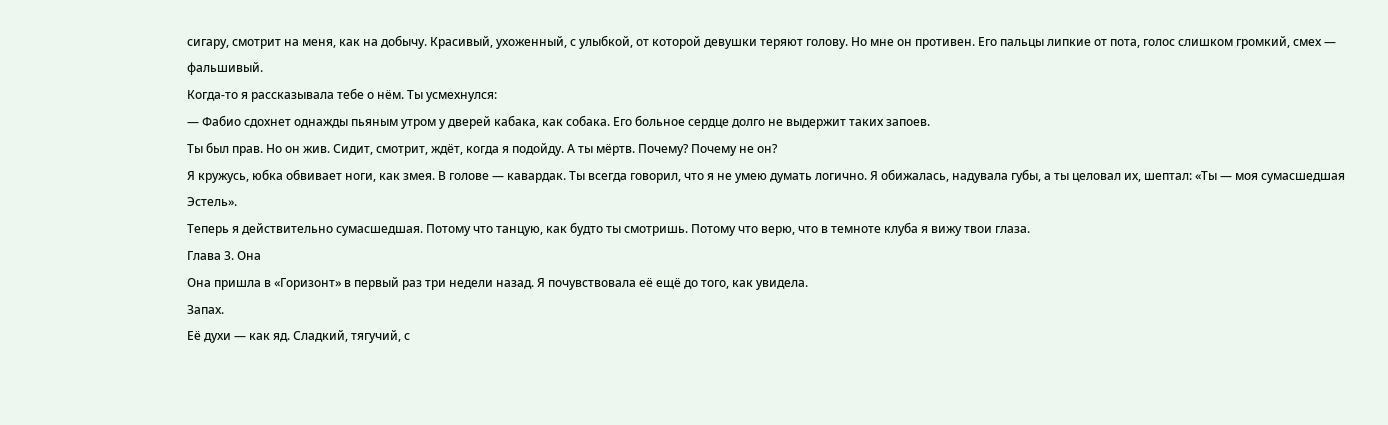сигару, смотрит на меня, как на добычу. Красивый, ухоженный, с улыбкой, от которой девушки теряют голову. Но мне он противен. Его пальцы липкие от пота, голос слишком громкий, смех — фальшивый.
Когда-то я рассказывала тебе о нём. Ты усмехнулся:
— Фабио сдохнет однажды пьяным утром у дверей кабака, как собака. Его больное сердце долго не выдержит таких запоев.
Ты был прав. Но он жив. Сидит, смотрит, ждёт, когда я подойду. А ты мёртв. Почему? Почему не он?
Я кружусь, юбка обвивает ноги, как змея. В голове — кавардак. Ты всегда говорил, что я не умею думать логично. Я обижалась, надувала губы, а ты целовал их, шептал: «Ты — моя сумасшедшая Эстель».
Теперь я действительно сумасшедшая. Потому что танцую, как будто ты смотришь. Потому что верю, что в темноте клуба я вижу твои глаза.
Глава 3. Она
Она пришла в «Горизонт» в первый раз три недели назад. Я почувствовала её ещё до того, как увидела.
Запах.
Её духи — как яд. Сладкий, тягучий, с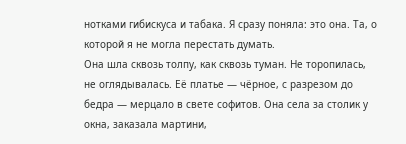нотками гибискуса и табака. Я сразу поняла: это она. Та, о которой я не могла перестать думать.
Она шла сквозь толпу, как сквозь туман. Не торопилась, не оглядывалась. Её платье — чёрное, с разрезом до бедра — мерцало в свете софитов. Она села за столик у окна, заказала мартини,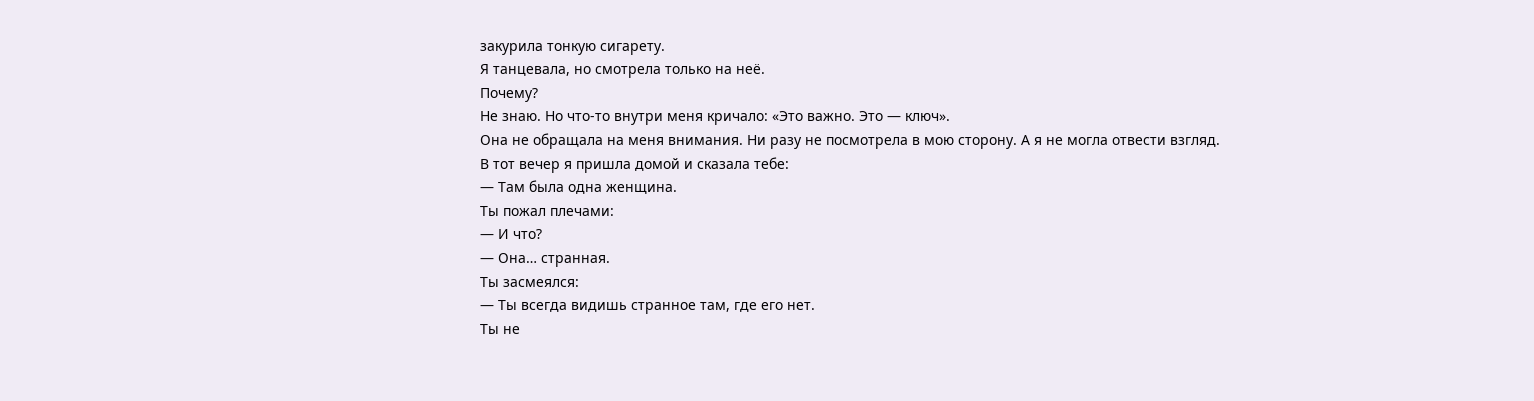закурила тонкую сигарету.
Я танцевала, но смотрела только на неё.
Почему?
Не знаю. Но что-то внутри меня кричало: «Это важно. Это — ключ».
Она не обращала на меня внимания. Ни разу не посмотрела в мою сторону. А я не могла отвести взгляд.
В тот вечер я пришла домой и сказала тебе:
— Там была одна женщина.
Ты пожал плечами:
— И что?
— Она… странная.
Ты засмеялся:
— Ты всегда видишь странное там, где его нет.
Ты не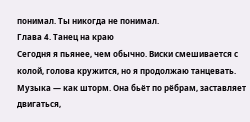понимал. Ты никогда не понимал.
Глава 4. Танец на краю
Сегодня я пьянее, чем обычно. Виски смешивается с колой, голова кружится, но я продолжаю танцевать.
Музыка — как шторм. Она бьёт по рёбрам, заставляет двигаться,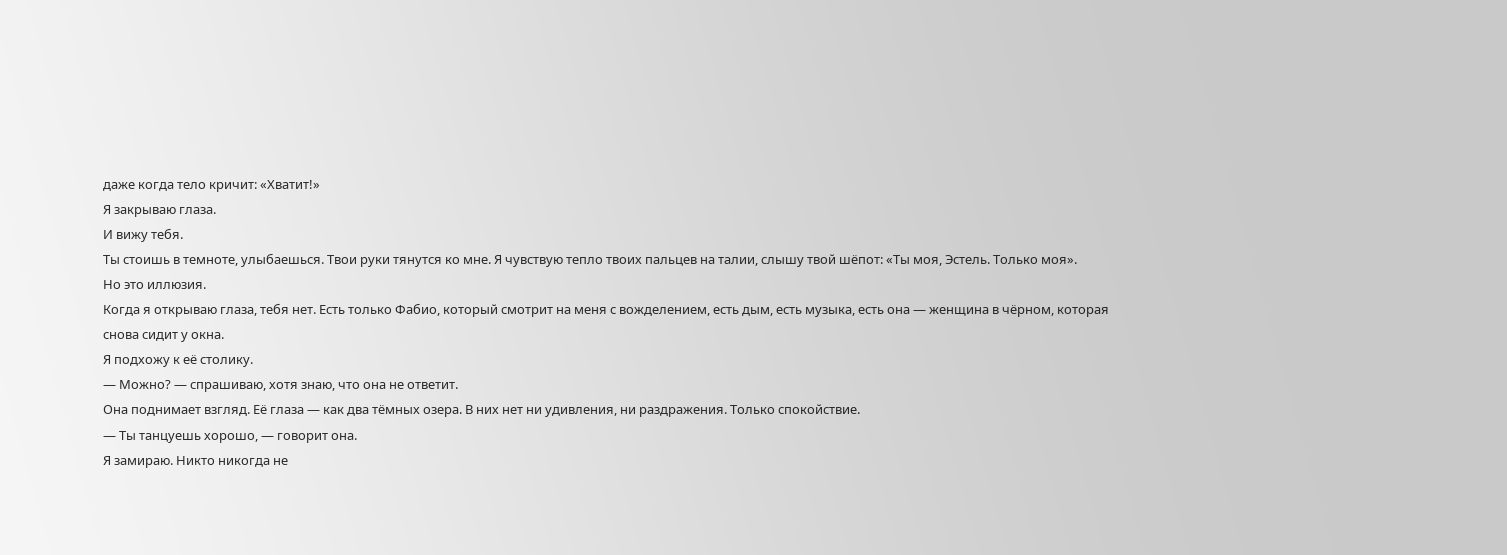даже когда тело кричит: «Хватит!»
Я закрываю глаза.
И вижу тебя.
Ты стоишь в темноте, улыбаешься. Твои руки тянутся ко мне. Я чувствую тепло твоих пальцев на талии, слышу твой шёпот: «Ты моя, Эстель. Только моя».
Но это иллюзия.
Когда я открываю глаза, тебя нет. Есть только Фабио, который смотрит на меня с вожделением, есть дым, есть музыка, есть она — женщина в чёрном, которая снова сидит у окна.
Я подхожу к её столику.
— Можно? — спрашиваю, хотя знаю, что она не ответит.
Она поднимает взгляд. Её глаза — как два тёмных озера. В них нет ни удивления, ни раздражения. Только спокойствие.
— Ты танцуешь хорошо, — говорит она.
Я замираю. Никто никогда не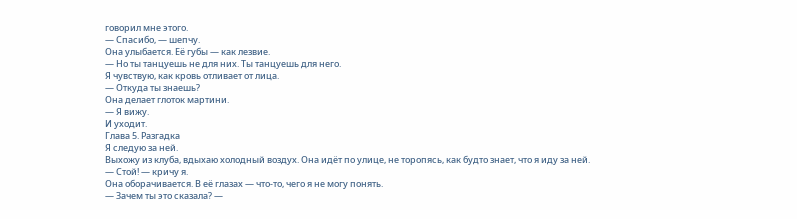говорил мне этого.
— Спасибо, — шепчу.
Она улыбается. Её губы — как лезвие.
— Но ты танцуешь не для них. Ты танцуешь для него.
Я чувствую, как кровь отливает от лица.
— Откуда ты знаешь?
Она делает глоток мартини.
— Я вижу.
И уходит.
Глава 5. Разгадка
Я следую за ней.
Выхожу из клуба, вдыхаю холодный воздух. Она идёт по улице, не торопясь, как будто знает, что я иду за ней.
— Стой! — кричу я.
Она оборачивается. В её глазах — что-то, чего я не могу понять.
— Зачем ты это сказала? —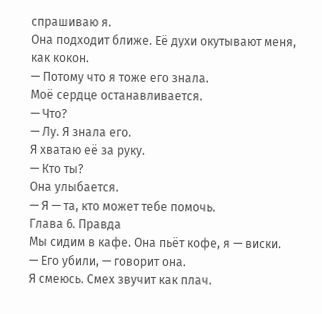спрашиваю я.
Она подходит ближе. Её духи окутывают меня, как кокон.
— Потому что я тоже его знала.
Моё сердце останавливается.
— Что?
— Лу. Я знала его.
Я хватаю её за руку.
— Кто ты?
Она улыбается.
— Я — та, кто может тебе помочь.
Глава 6. Правда
Мы сидим в кафе. Она пьёт кофе, я — виски.
— Его убили, — говорит она.
Я смеюсь. Смех звучит как плач.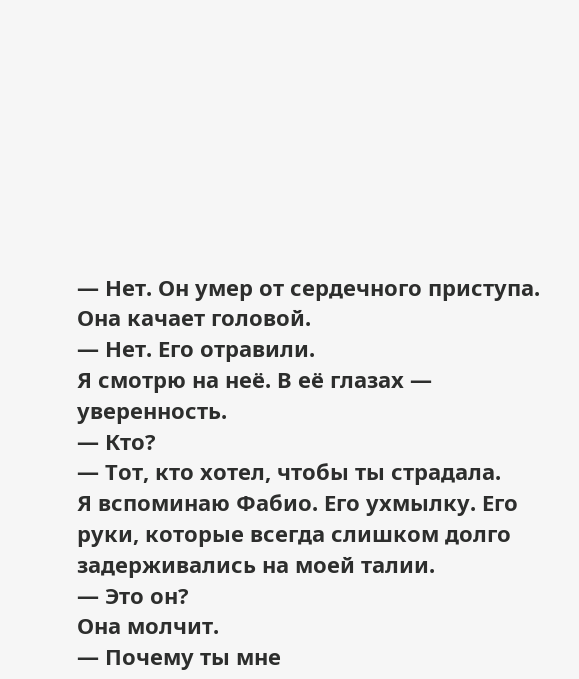— Нет. Он умер от сердечного приступа.
Она качает головой.
— Нет. Его отравили.
Я смотрю на неё. В её глазах — уверенность.
— Кто?
— Тот, кто хотел, чтобы ты страдала.
Я вспоминаю Фабио. Его ухмылку. Его руки, которые всегда слишком долго задерживались на моей талии.
— Это он?
Она молчит.
— Почему ты мне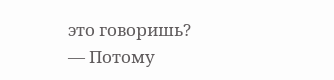это говоришь?
— Потому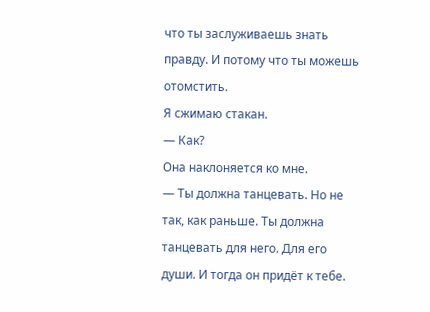что ты заслуживаешь знать правду. И потому что ты можешь отомстить.
Я сжимаю стакан.
— Как?
Она наклоняется ко мне.
— Ты должна танцевать. Но не так, как раньше. Ты должна танцевать для него. Для его души. И тогда он придёт к тебе.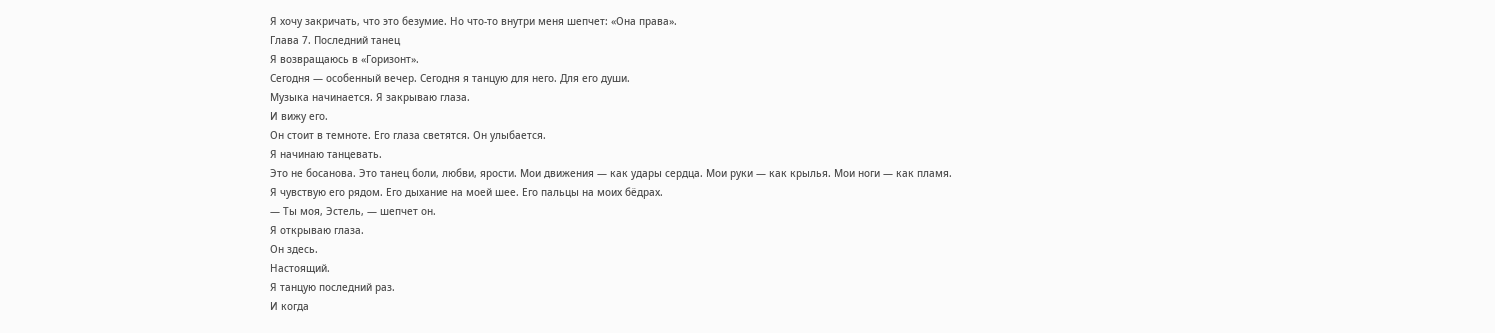Я хочу закричать, что это безумие. Но что-то внутри меня шепчет: «Она права».
Глава 7. Последний танец
Я возвращаюсь в «Горизонт».
Сегодня — особенный вечер. Сегодня я танцую для него. Для его души.
Музыка начинается. Я закрываю глаза.
И вижу его.
Он стоит в темноте. Его глаза светятся. Он улыбается.
Я начинаю танцевать.
Это не босанова. Это танец боли, любви, ярости. Мои движения — как удары сердца. Мои руки — как крылья. Мои ноги — как пламя.
Я чувствую его рядом. Его дыхание на моей шее. Его пальцы на моих бёдрах.
— Ты моя, Эстель, — шепчет он.
Я открываю глаза.
Он здесь.
Настоящий.
Я танцую последний раз.
И когда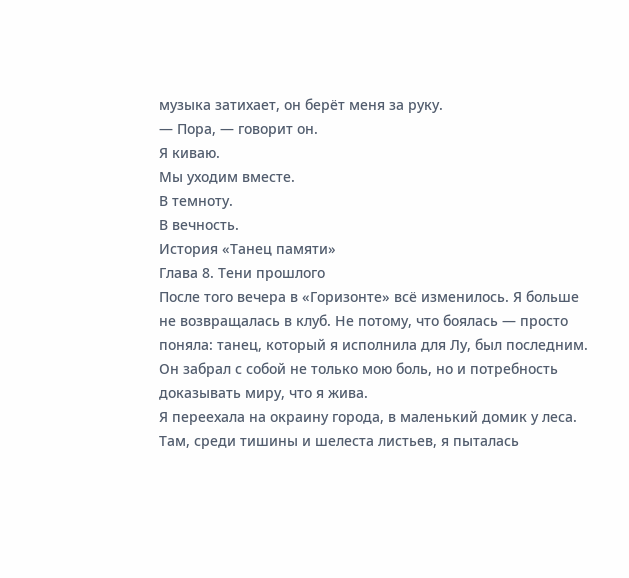музыка затихает, он берёт меня за руку.
— Пора, — говорит он.
Я киваю.
Мы уходим вместе.
В темноту.
В вечность.
История «Танец памяти»
Глава 8. Тени прошлого
После того вечера в «Горизонте» всё изменилось. Я больше не возвращалась в клуб. Не потому, что боялась — просто поняла: танец, который я исполнила для Лу, был последним. Он забрал с собой не только мою боль, но и потребность доказывать миру, что я жива.
Я переехала на окраину города, в маленький домик у леса. Там, среди тишины и шелеста листьев, я пыталась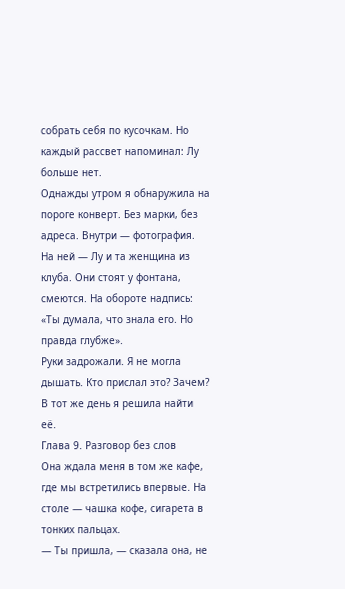собрать себя по кусочкам. Но каждый рассвет напоминал: Лу больше нет.
Однажды утром я обнаружила на пороге конверт. Без марки, без адреса. Внутри — фотография. На ней — Лу и та женщина из клуба. Они стоят у фонтана, смеются. На обороте надпись: «Ты думала, что знала его. Но правда глубже».
Руки задрожали. Я не могла дышать. Кто прислал это? Зачем?
В тот же день я решила найти её.
Глава 9. Разговор без слов
Она ждала меня в том же кафе, где мы встретились впервые. На столе — чашка кофе, сигарета в тонких пальцах.
— Ты пришла, — сказала она, не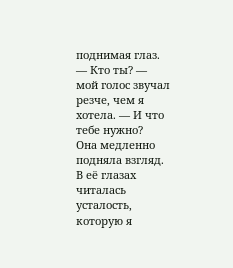поднимая глаз.
— Кто ты? — мой голос звучал резче, чем я хотела. — И что тебе нужно?
Она медленно подняла взгляд. В её глазах читалась усталость, которую я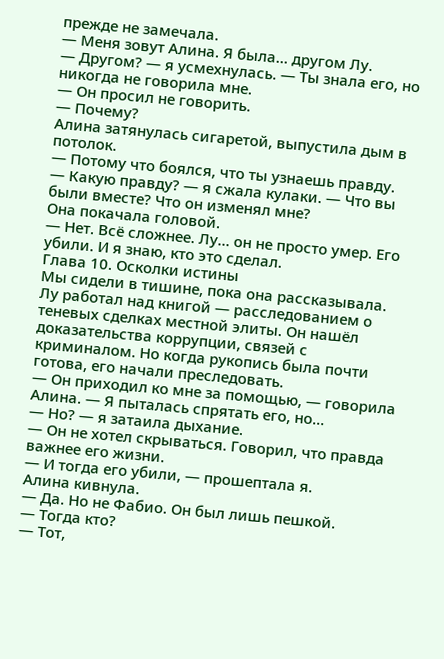прежде не замечала.
— Меня зовут Алина. Я была… другом Лу.
— Другом? — я усмехнулась. — Ты знала его, но никогда не говорила мне.
— Он просил не говорить.
— Почему?
Алина затянулась сигаретой, выпустила дым в потолок.
— Потому что боялся, что ты узнаешь правду.
— Какую правду? — я сжала кулаки. — Что вы были вместе? Что он изменял мне?
Она покачала головой.
— Нет. Всё сложнее. Лу… он не просто умер. Его убили. И я знаю, кто это сделал.
Глава 10. Осколки истины
Мы сидели в тишине, пока она рассказывала.
Лу работал над книгой — расследованием о теневых сделках местной элиты. Он нашёл доказательства коррупции, связей с криминалом. Но когда рукопись была почти готова, его начали преследовать.
— Он приходил ко мне за помощью, — говорила Алина. — Я пыталась спрятать его, но…
— Но? — я затаила дыхание.
— Он не хотел скрываться. Говорил, что правда важнее его жизни.
— И тогда его убили, — прошептала я.
Алина кивнула.
— Да. Но не Фабио. Он был лишь пешкой.
— Тогда кто?
— Тот,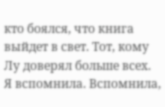кто боялся, что книга выйдет в свет. Тот, кому Лу доверял больше всех.
Я вспомнила. Вспомнила,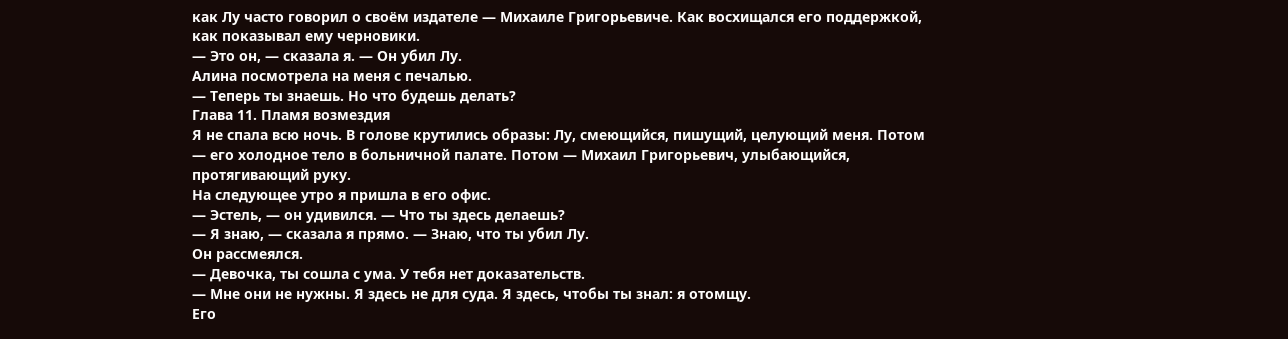как Лу часто говорил о своём издателе — Михаиле Григорьевиче. Как восхищался его поддержкой, как показывал ему черновики.
— Это он, — сказала я. — Он убил Лу.
Алина посмотрела на меня с печалью.
— Теперь ты знаешь. Но что будешь делать?
Глава 11. Пламя возмездия
Я не спала всю ночь. В голове крутились образы: Лу, смеющийся, пишущий, целующий меня. Потом — его холодное тело в больничной палате. Потом — Михаил Григорьевич, улыбающийся, протягивающий руку.
На следующее утро я пришла в его офис.
— Эстель, — он удивился. — Что ты здесь делаешь?
— Я знаю, — сказала я прямо. — Знаю, что ты убил Лу.
Он рассмеялся.
— Девочка, ты сошла с ума. У тебя нет доказательств.
— Мне они не нужны. Я здесь не для суда. Я здесь, чтобы ты знал: я отомщу.
Его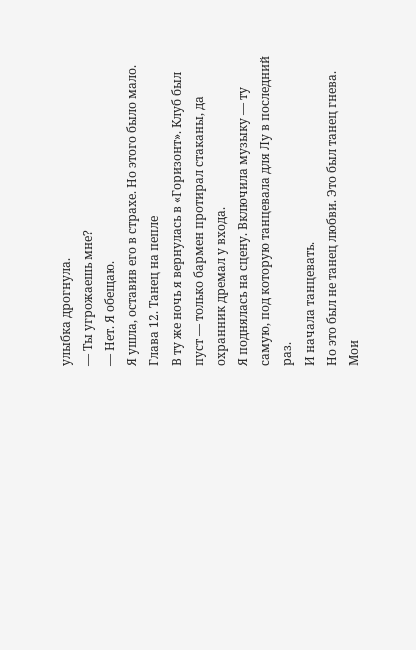улыбка дрогнула.
— Ты угрожаешь мне?
— Нет. Я обещаю.
Я ушла, оставив его в страхе. Но этого было мало.
Глава 12. Танец на пепле
В ту же ночь я вернулась в «Горизонт». Клуб был пуст — только бармен протирал стаканы, да охранник дремал у входа.
Я поднялась на сцену. Включила музыку — ту самую, под которую танцевала для Лу в последний раз.
И начала танцевать.
Но это был не танец любви. Это был танец гнева. Мои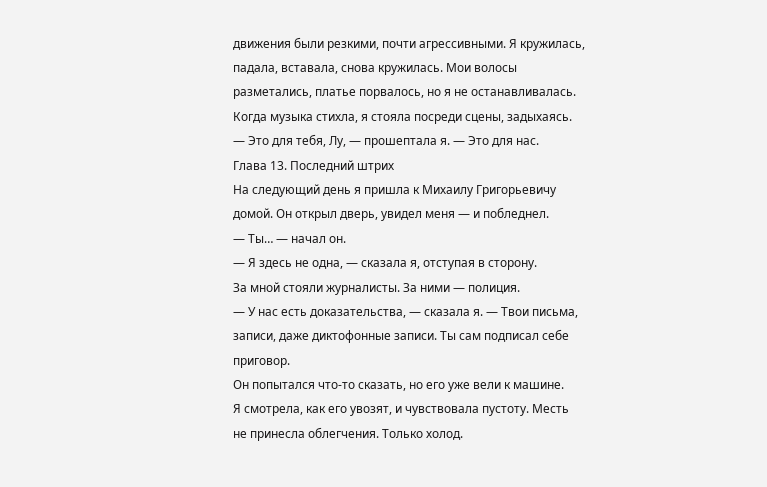движения были резкими, почти агрессивными. Я кружилась, падала, вставала, снова кружилась. Мои волосы разметались, платье порвалось, но я не останавливалась.
Когда музыка стихла, я стояла посреди сцены, задыхаясь.
— Это для тебя, Лу, — прошептала я. — Это для нас.
Глава 13. Последний штрих
На следующий день я пришла к Михаилу Григорьевичу домой. Он открыл дверь, увидел меня — и побледнел.
— Ты… — начал он.
— Я здесь не одна, — сказала я, отступая в сторону.
За мной стояли журналисты. За ними — полиция.
— У нас есть доказательства, — сказала я. — Твои письма, записи, даже диктофонные записи. Ты сам подписал себе приговор.
Он попытался что-то сказать, но его уже вели к машине.
Я смотрела, как его увозят, и чувствовала пустоту. Месть не принесла облегчения. Только холод.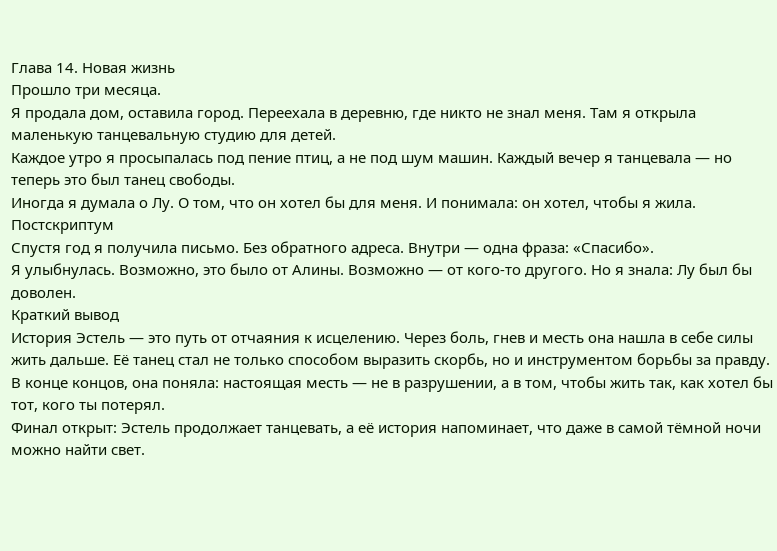Глава 14. Новая жизнь
Прошло три месяца.
Я продала дом, оставила город. Переехала в деревню, где никто не знал меня. Там я открыла маленькую танцевальную студию для детей.
Каждое утро я просыпалась под пение птиц, а не под шум машин. Каждый вечер я танцевала — но теперь это был танец свободы.
Иногда я думала о Лу. О том, что он хотел бы для меня. И понимала: он хотел, чтобы я жила.
Постскриптум
Спустя год я получила письмо. Без обратного адреса. Внутри — одна фраза: «Спасибо».
Я улыбнулась. Возможно, это было от Алины. Возможно — от кого-то другого. Но я знала: Лу был бы доволен.
Краткий вывод
История Эстель — это путь от отчаяния к исцелению. Через боль, гнев и месть она нашла в себе силы жить дальше. Её танец стал не только способом выразить скорбь, но и инструментом борьбы за правду. В конце концов, она поняла: настоящая месть — не в разрушении, а в том, чтобы жить так, как хотел бы тот, кого ты потерял.
Финал открыт: Эстель продолжает танцевать, а её история напоминает, что даже в самой тёмной ночи можно найти свет.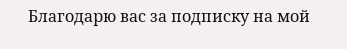Благодарю вас за подписку на мой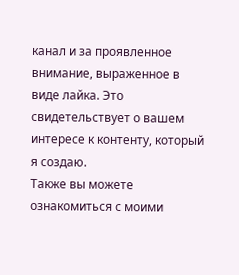канал и за проявленное внимание, выраженное в виде лайка. Это свидетельствует о вашем интересе к контенту, который я создаю.
Также вы можете ознакомиться с моими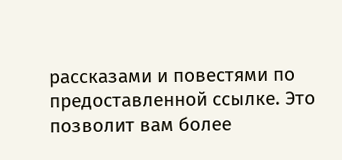рассказами и повестями по предоставленной ссылке. Это позволит вам более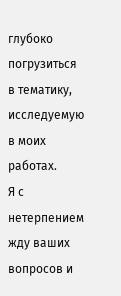глубоко погрузиться в тематику, исследуемую в моих работах.
Я с нетерпением жду ваших вопросов и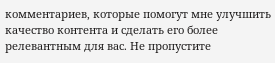комментариев, которые помогут мне улучшить качество контента и сделать его более релевантным для вас. Не пропустите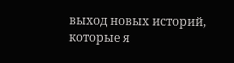выход новых историй, которые я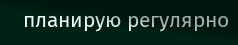планирую регулярно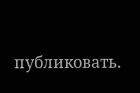публиковать.